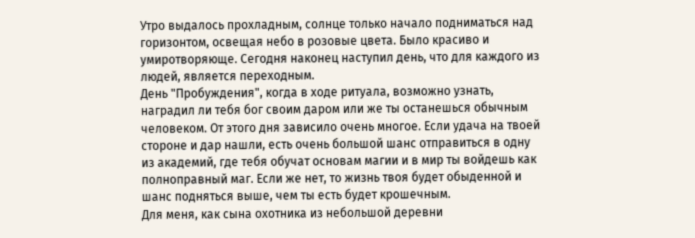Утро выдалось прохладным, солнце только начало подниматься над горизонтом, освещая небо в розовые цвета. Было красиво и умиротворяюще. Сегодня наконец наступил день, что для каждого из людей, является переходным.
День "Пробуждения", когда в ходе ритуала, возможно узнать, наградил ли тебя бог своим даром или же ты останешься обычным человеком. От этого дня зависило очень многое. Если удача на твоей стороне и дар нашли, есть очень большой шанс отправиться в одну из академий, где тебя обучат основам магии и в мир ты войдешь как полноправный маг. Если же нет, то жизнь твоя будет обыденной и шанс подняться выше, чем ты есть будет крошечным.
Для меня, как сына охотника из небольшой деревни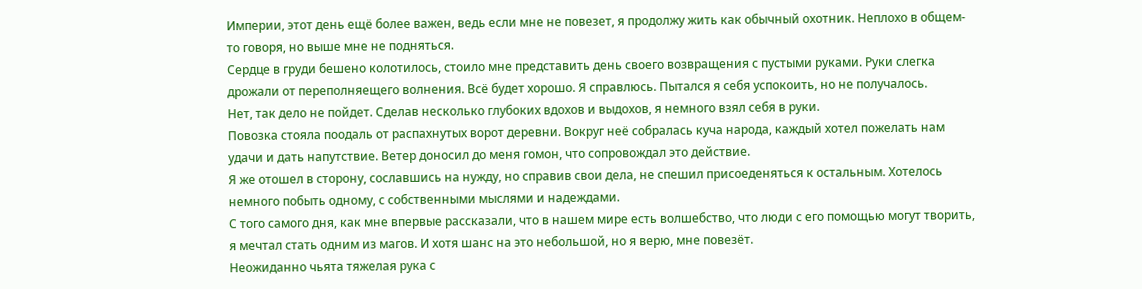Империи, этот день ещё более важен, ведь если мне не повезет, я продолжу жить как обычный охотник. Неплохо в общем-то говоря, но выше мне не подняться.
Сердце в груди бешено колотилось, стоило мне представить день своего возвращения с пустыми руками. Руки слегка дрожали от переполняещего волнения. Всё будет хорошо. Я справлюсь. Пытался я себя успокоить, но не получалось.
Нет, так дело не пойдет. Сделав несколько глубоких вдохов и выдохов, я немного взял себя в руки.
Повозка стояла поодаль от распахнутых ворот деревни. Вокруг неё собралась куча народа, каждый хотел пожелать нам удачи и дать напутствие. Ветер доносил до меня гомон, что сопровождал это действие.
Я же отошел в сторону, сославшись на нужду, но справив свои дела, не спешил присоеденяться к остальным. Хотелось немного побыть одному, с собственными мыслями и надеждами.
С того самого дня, как мне впервые рассказали, что в нашем мире есть волшебство, что люди с его помощью могут творить, я мечтал стать одним из магов. И хотя шанс на это небольшой, но я верю, мне повезёт.
Неожиданно чьята тяжелая рука с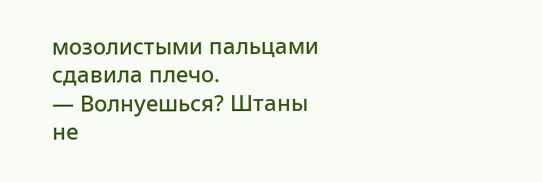мозолистыми пальцами сдавила плечо.
— Волнуешься? Штаны не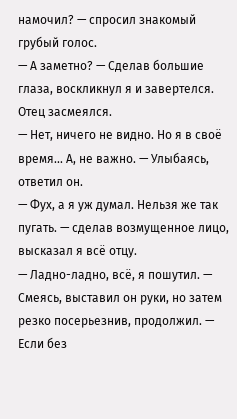намочил? — спросил знакомый грубый голос.
— А заметно? — Сделав большие глаза, воскликнул я и завертелся. Отец засмеялся.
— Нет, ничего не видно. Но я в своё время... А, не важно. — Улыбаясь, ответил он.
— Фух, а я уж думал. Нельзя же так пугать. — сделав возмущенное лицо, высказал я всё отцу.
— Ладно-ладно, всё, я пошутил. — Смеясь, выставил он руки, но затем резко посерьезнив, продолжил. — Если без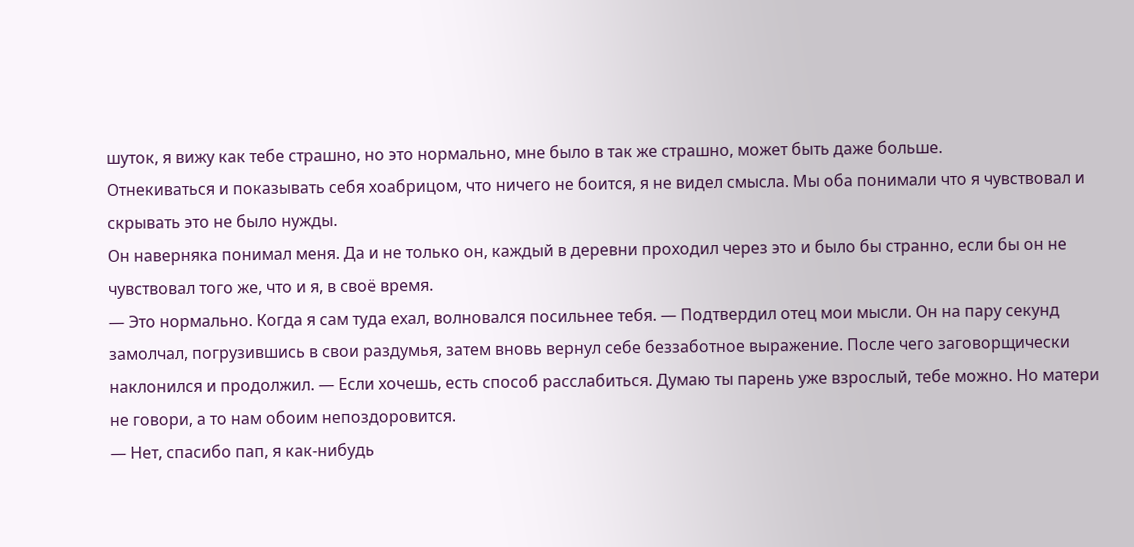шуток, я вижу как тебе страшно, но это нормально, мне было в так же страшно, может быть даже больше.
Отнекиваться и показывать себя хоабрицом, что ничего не боится, я не видел смысла. Мы оба понимали что я чувствовал и скрывать это не было нужды.
Он наверняка понимал меня. Да и не только он, каждый в деревни проходил через это и было бы странно, если бы он не чувствовал того же, что и я, в своё время.
— Это нормально. Когда я сам туда ехал, волновался посильнее тебя. — Подтвердил отец мои мысли. Он на пару секунд замолчал, погрузившись в свои раздумья, затем вновь вернул себе беззаботное выражение. После чего заговорщически наклонился и продолжил. — Если хочешь, есть способ расслабиться. Думаю ты парень уже взрослый, тебе можно. Но матери не говори, а то нам обоим непоздоровится.
— Нет, спасибо пап, я как-нибудь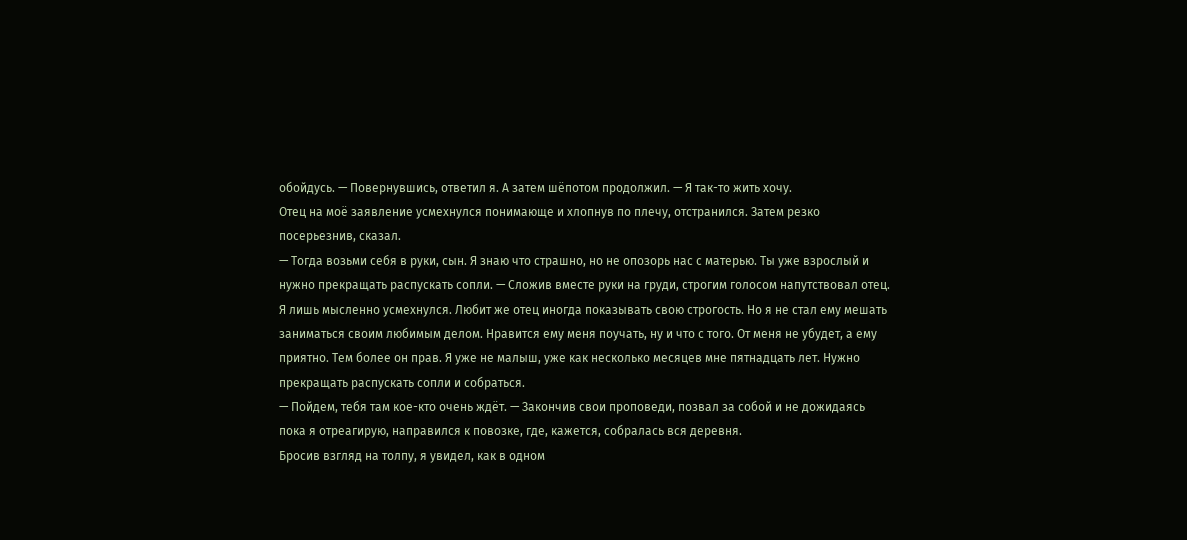обойдусь. — Повернувшись, ответил я. А затем шёпотом продолжил. — Я так-то жить хочу.
Отец на моё заявление усмехнулся понимающе и хлопнув по плечу, отстранился. Затем резко посерьезнив, сказал.
— Тогда возьми себя в руки, сын. Я знаю что страшно, но не опозорь нас с матерью. Ты уже взрослый и нужно прекращать распускать сопли. — Сложив вместе руки на груди, строгим голосом напутствовал отец.
Я лишь мысленно усмехнулся. Любит же отец иногда показывать свою строгость. Но я не стал ему мешать заниматься своим любимым делом. Нравится ему меня поучать, ну и что с того. От меня не убудет, а ему приятно. Тем более он прав. Я уже не малыш, уже как несколько месяцев мне пятнадцать лет. Нужно прекращать распускать сопли и собраться.
— Пойдем, тебя там кое-кто очень ждёт. — Закончив свои проповеди, позвал за собой и не дожидаясь пока я отреагирую, направился к повозке, где, кажется, собралась вся деревня.
Бросив взгляд на толпу, я увидел, как в одном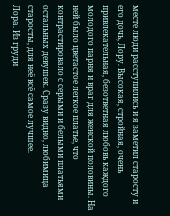месте люди расступились и я заметил старосту и его дочь, Лору. Высокая, стройная, очень привлекательная, безответная любовь каждого молодого парня и враг для женской половины. На ней было цветастое легкое платье, что контрастировало с серыми и белыми платьями остальных девушек. Сразу видно, любимица старосты, для неё всё самое лучшее.
Лора. Из груди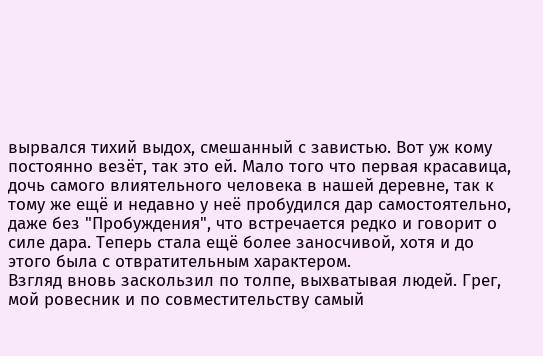вырвался тихий выдох, смешанный с завистью. Вот уж кому постоянно везёт, так это ей. Мало того что первая красавица, дочь самого влиятельного человека в нашей деревне, так к тому же ещё и недавно у неё пробудился дар самостоятельно, даже без "Пробуждения", что встречается редко и говорит о силе дара. Теперь стала ещё более заносчивой, хотя и до этого была с отвратительным характером.
Взгляд вновь заскользил по толпе, выхватывая людей. Грег, мой ровесник и по совместительству самый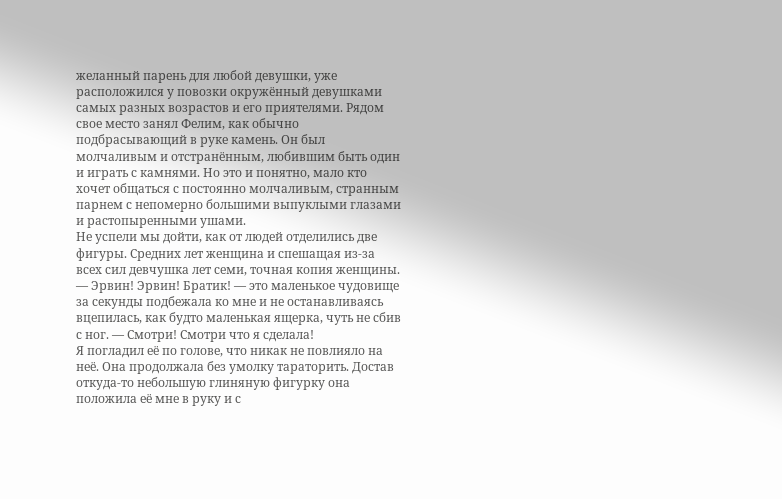желанный парень для любой девушки, уже расположился у повозки окружённый девушками самых разных возрастов и его приятелями. Рядом свое место занял Фелим, как обычно подбрасывающий в руке камень. Он был молчаливым и отстранённым, любившим быть один и играть с камнями. Но это и понятно, мало кто хочет общаться с постоянно молчаливым, странным парнем с непомерно большими выпуклыми глазами и растопыренными ушами.
Не успели мы дойти, как от людей отделились две фигуры. Средних лет женщина и спешащая из-за всех сил девчушка лет семи, точная копия женщины.
— Эрвин! Эрвин! Братик! — это маленькое чудовище за секунды подбежала ко мне и не останавливаясь вцепилась, как будто маленькая ящерка, чуть не сбив с ног. — Смотри! Смотри что я сделала!
Я погладил её по голове, что никак не повлияло на неё. Она продолжала без умолку тараторить. Достав откуда-то небольшую глиняную фигурку она положила её мне в руку и с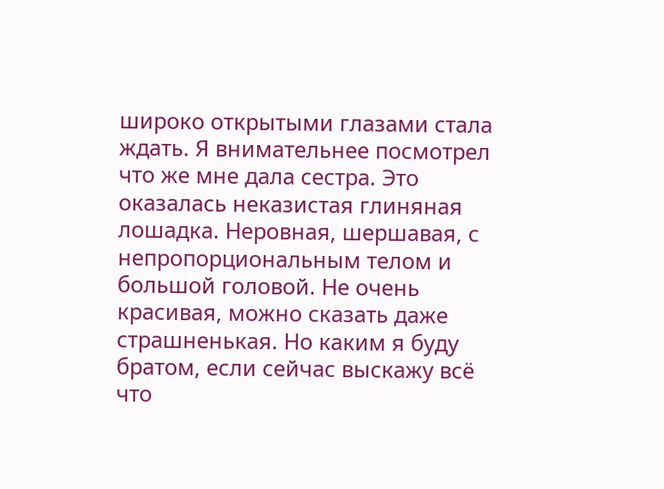широко открытыми глазами стала ждать. Я внимательнее посмотрел что же мне дала сестра. Это оказалась неказистая глиняная лошадка. Неровная, шершавая, с непропорциональным телом и большой головой. Не очень красивая, можно сказать даже страшненькая. Но каким я буду братом, если сейчас выскажу всё что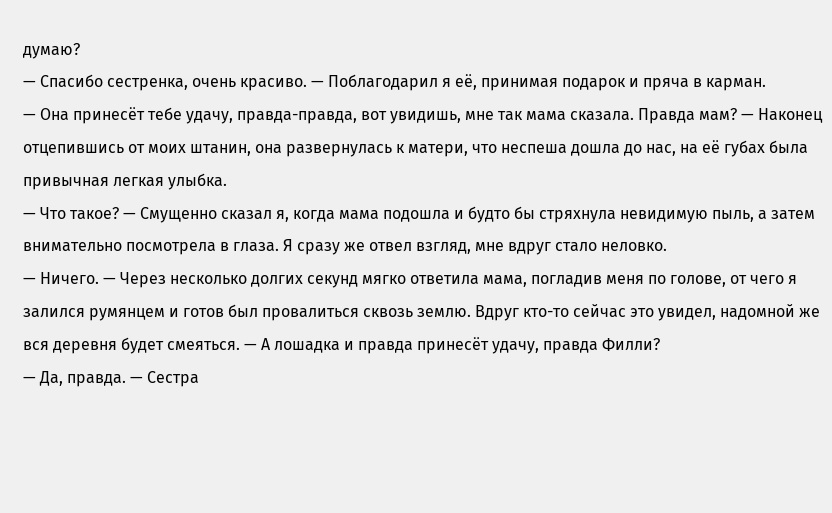думаю?
— Спасибо сестренка, очень красиво. — Поблагодарил я её, принимая подарок и пряча в карман.
— Она принесёт тебе удачу, правда-правда, вот увидишь, мне так мама сказала. Правда мам? — Наконец отцепившись от моих штанин, она развернулась к матери, что неспеша дошла до нас, на её губах была привычная легкая улыбка.
— Что такое? — Смущенно сказал я, когда мама подошла и будто бы стряхнула невидимую пыль, а затем внимательно посмотрела в глаза. Я сразу же отвел взгляд, мне вдруг стало неловко.
— Ничего. — Через несколько долгих секунд мягко ответила мама, погладив меня по голове, от чего я залился румянцем и готов был провалиться сквозь землю. Вдруг кто-то сейчас это увидел, надомной же вся деревня будет смеяться. — А лошадка и правда принесёт удачу, правда Филли?
— Да, правда. — Сестра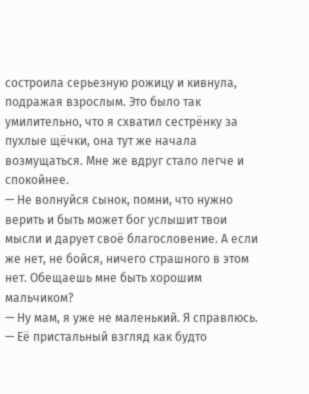состроила серьезную рожицу и кивнула, подражая взрослым. Это было так умилительно, что я схватил сестрёнку за пухлые щёчки, она тут же начала возмущаться. Мне же вдруг стало легче и спокойнее.
— Не волнуйся сынок, помни, что нужно верить и быть может бог услышит твои мысли и дарует своё благословение. А если же нет, не бойся, ничего страшного в этом нет. Обещаешь мне быть хорошим мальчиком?
— Ну мам, я уже не маленький. Я справлюсь. — Её пристальный взгляд как будто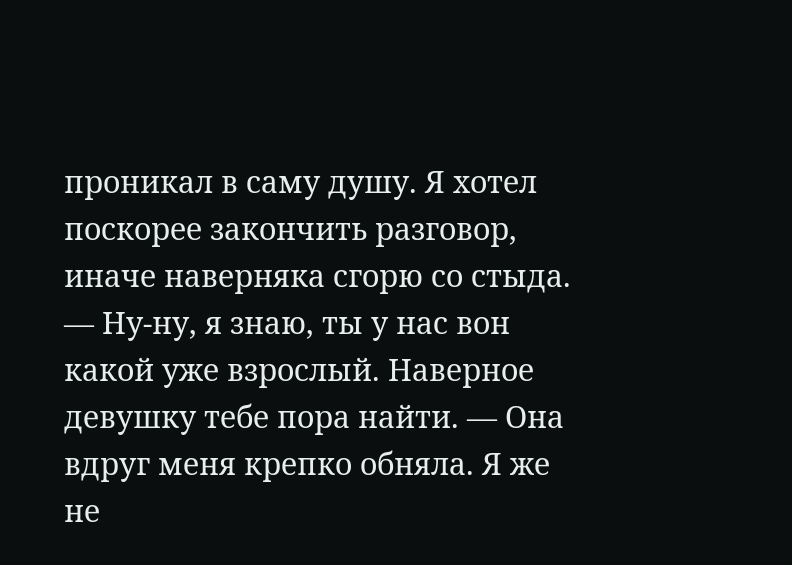проникал в саму душу. Я хотел поскорее закончить разговор, иначе наверняка сгорю со стыда.
— Ну-ну, я знаю, ты у нас вон какой уже взрослый. Наверное девушку тебе пора найти. — Она вдруг меня крепко обняла. Я же не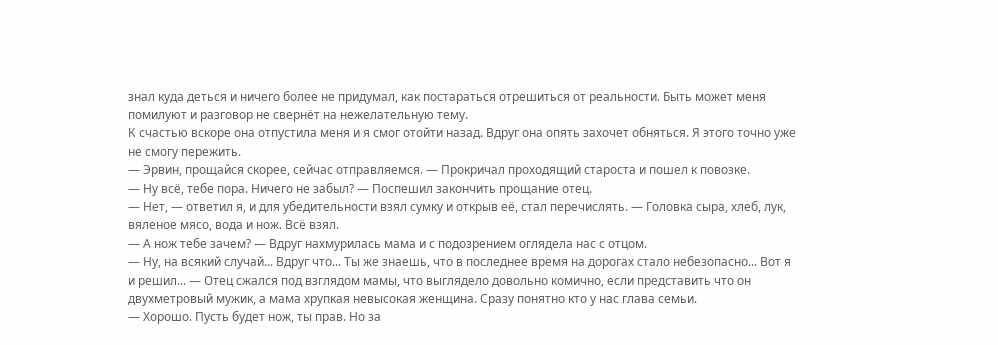знал куда деться и ничего более не придумал, как постараться отрешиться от реальности. Быть может меня помилуют и разговор не свернёт на нежелательную тему.
К счастью вскоре она отпустила меня и я смог отойти назад. Вдруг она опять захочет обняться. Я этого точно уже не смогу пережить.
— Эрвин, прощайся скорее, сейчас отправляемся. — Прокричал проходящий староста и пошел к повозке.
— Ну всё, тебе пора. Ничего не забыл? — Поспешил закончить прощание отец.
— Нет, — ответил я, и для убедительности взял сумку и открыв её, стал перечислять. — Головка сыра, хлеб, лук, вяленое мясо, вода и нож. Всё взял.
— А нож тебе зачем? — Вдруг нахмурилась мама и с подозрением оглядела нас с отцом.
— Ну, на всякий случай... Вдруг что... Ты же знаешь, что в последнее время на дорогах стало небезопасно... Вот я и решил... — Отец сжался под взглядом мамы, что выглядело довольно комично, если представить что он двухметровый мужик, а мама хрупкая невысокая женщина. Сразу понятно кто у нас глава семьи.
— Хорошо. Пусть будет нож, ты прав. Но за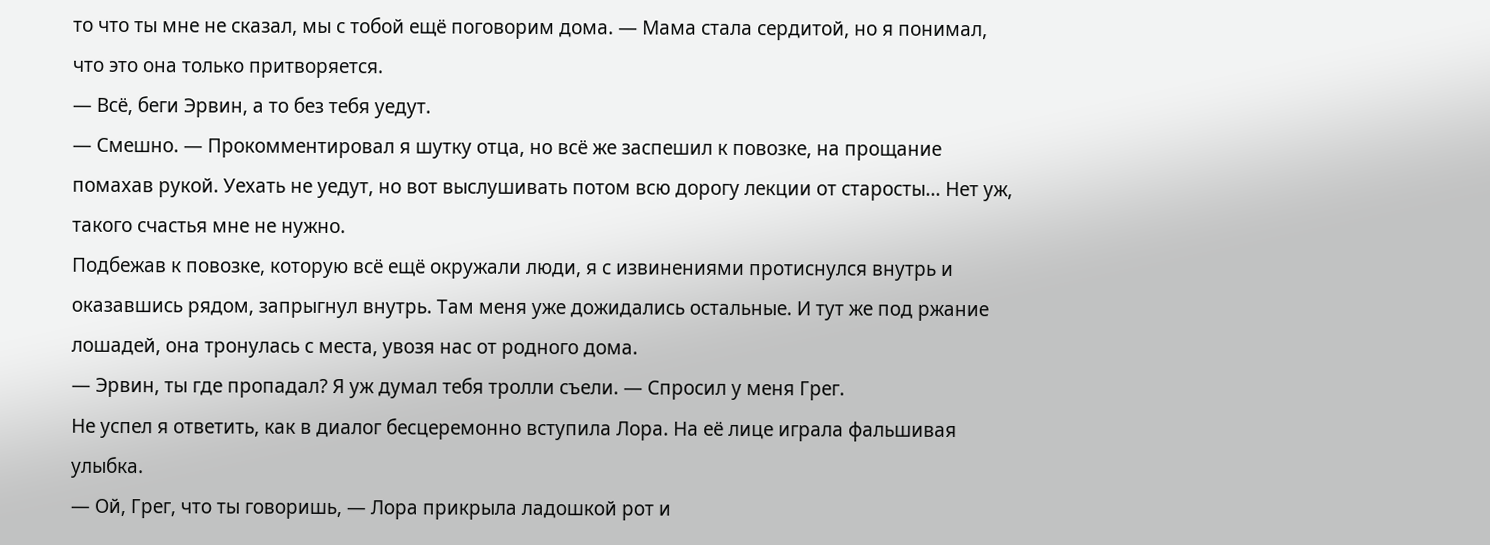то что ты мне не сказал, мы с тобой ещё поговорим дома. — Мама стала сердитой, но я понимал, что это она только притворяется.
— Всё, беги Эрвин, а то без тебя уедут.
— Смешно. — Прокомментировал я шутку отца, но всё же заспешил к повозке, на прощание помахав рукой. Уехать не уедут, но вот выслушивать потом всю дорогу лекции от старосты... Нет уж, такого счастья мне не нужно.
Подбежав к повозке, которую всё ещё окружали люди, я с извинениями протиснулся внутрь и оказавшись рядом, запрыгнул внутрь. Там меня уже дожидались остальные. И тут же под ржание лошадей, она тронулась с места, увозя нас от родного дома.
— Эрвин, ты где пропадал? Я уж думал тебя тролли съели. — Спросил у меня Грег.
Не успел я ответить, как в диалог бесцеремонно вступила Лора. На её лице играла фальшивая улыбка.
— Ой, Грег, что ты говоришь, — Лора прикрыла ладошкой рот и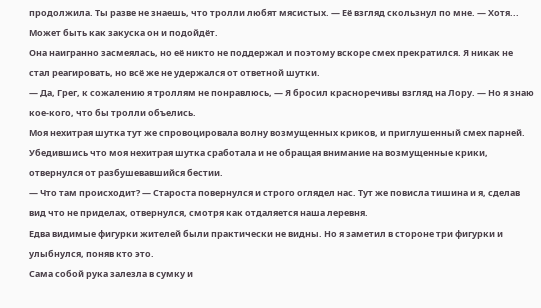продолжила. Ты разве не знаешь, что тролли любят мясистых. — Её взгляд скользнул по мне. — Хотя... Может быть как закуска он и подойдёт.
Она наигранно засмеялась, но её никто не поддержал и поэтому вскоре смех прекратился. Я никак не стал реагировать, но всё же не удержался от ответной шутки.
— Да, Грег, к сожалению я троллям не понравлюсь, — Я бросил красноречивы взгляд на Лору. — Но я знаю кое-кого, что бы тролли объелись.
Моя нехитрая шутка тут же спровоцировала волну возмущенных криков, и приглушенный смех парней. Убедившись что моя нехитрая шутка сработала и не обращая внимание на возмущенные крики, отвернулся от разбушевавшийся бестии.
— Что там происходит? — Староста повернулся и строго оглядел нас. Тут же повисла тишина и я, сделав вид что не приделах, отвернулся, смотря как отдаляется наша леревня.
Едва видимые фигурки жителей были практически не видны. Но я заметил в стороне три фигурки и улыбнулся, поняв кто это.
Сама собой рука залезла в сумку и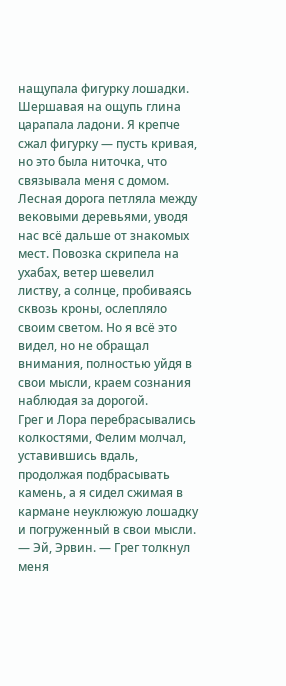нащупала фигурку лошадки. Шершавая на ощупь глина царапала ладони. Я крепче сжал фигурку — пусть кривая, но это была ниточка, что связывала меня с домом.
Лесная дорога петляла между вековыми деревьями, уводя нас всё дальше от знакомых мест. Повозка скрипела на ухабах, ветер шевелил листву, а солнце, пробиваясь сквозь кроны, ослепляло своим светом. Но я всё это видел, но не обращал внимания, полностью уйдя в свои мысли, краем сознания наблюдая за дорогой.
Грег и Лора перебрасывались колкостями, Фелим молчал, уставившись вдаль, продолжая подбрасывать камень, а я сидел сжимая в кармане неуклюжую лошадку и погруженный в свои мысли.
— Эй, Эрвин. — Грег толкнул меня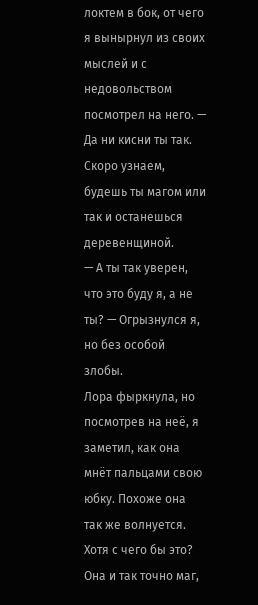локтем в бок, от чего я вынырнул из своих мыслей и с недовольством посмотрел на него. — Да ни кисни ты так. Скоро узнаем, будешь ты магом или так и останешься деревенщиной.
— А ты так уверен, что это буду я, а не ты? — Огрызнулся я, но без особой злобы.
Лора фыркнула, но посмотрев на неё, я заметил, как она мнёт пальцами свою юбку. Похоже она так же волнуется. Хотя с чего бы это? Она и так точно маг,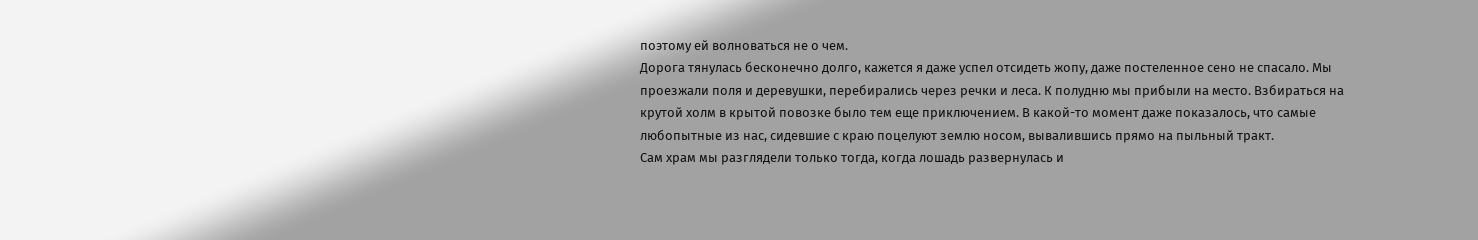поэтому ей волноваться не о чем.
Дорога тянулась бесконечно долго, кажется я даже успел отсидеть жопу, даже постеленное сено не спасало. Мы проезжали поля и деревушки, перебирались через речки и леса. К полудню мы прибыли на место. Взбираться на крутой холм в крытой повозке было тем еще приключением. В какой-то момент даже показалось, что самые любопытные из нас, сидевшие с краю поцелуют землю носом, вывалившись прямо на пыльный тракт.
Сам храм мы разглядели только тогда, когда лошадь развернулась и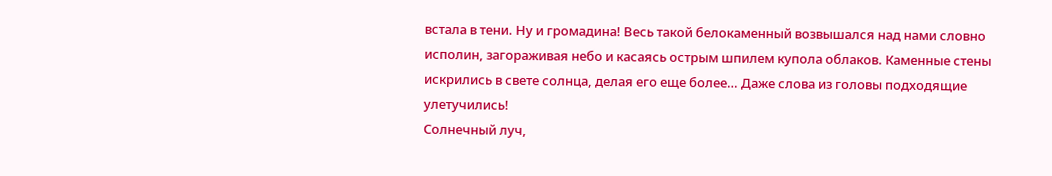встала в тени. Ну и громадина! Весь такой белокаменный возвышался над нами словно исполин, загораживая небо и касаясь острым шпилем купола облаков. Каменные стены искрились в свете солнца, делая его еще более… Даже слова из головы подходящие улетучились!
Солнечный луч,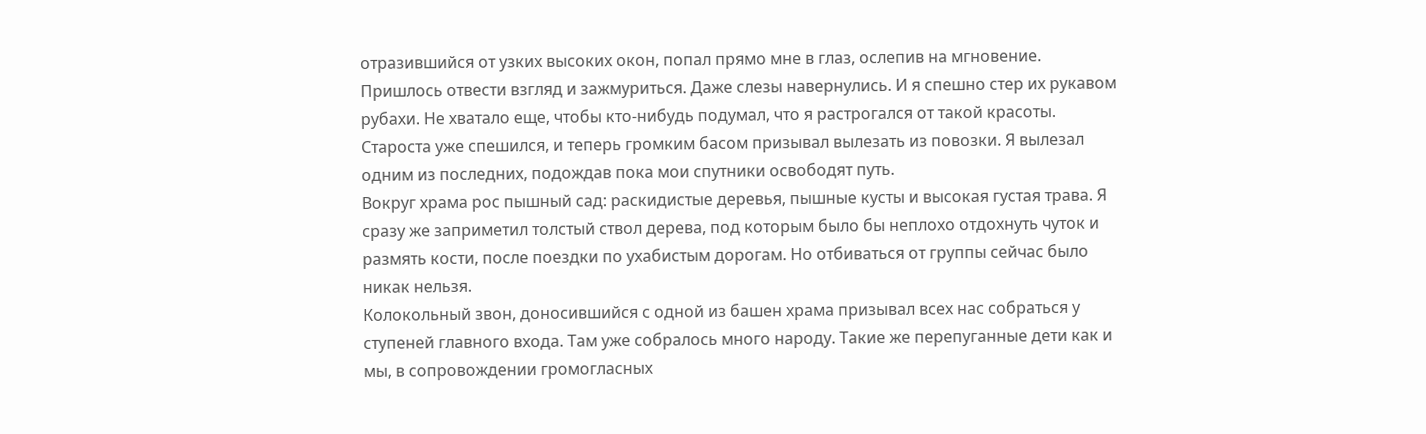отразившийся от узких высоких окон, попал прямо мне в глаз, ослепив на мгновение. Пришлось отвести взгляд и зажмуриться. Даже слезы навернулись. И я спешно стер их рукавом рубахи. Не хватало еще, чтобы кто-нибудь подумал, что я растрогался от такой красоты.
Староста уже спешился, и теперь громким басом призывал вылезать из повозки. Я вылезал одним из последних, подождав пока мои спутники освободят путь.
Вокруг храма рос пышный сад: раскидистые деревья, пышные кусты и высокая густая трава. Я сразу же заприметил толстый ствол дерева, под которым было бы неплохо отдохнуть чуток и размять кости, после поездки по ухабистым дорогам. Но отбиваться от группы сейчас было никак нельзя.
Колокольный звон, доносившийся с одной из башен храма призывал всех нас собраться у ступеней главного входа. Там уже собралось много народу. Такие же перепуганные дети как и мы, в сопровождении громогласных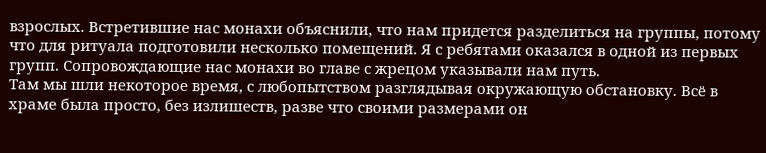взрослых. Встретившие нас монахи объяснили, что нам придется разделиться на группы, потому что для ритуала подготовили несколько помещений. Я с ребятами оказался в одной из первых групп. Сопровождающие нас монахи во главе с жрецом указывали нам путь.
Там мы шли некоторое время, с любопытством разглядывая окружающую обстановку. Всё в храме была просто, без излишеств, разве что своими размерами он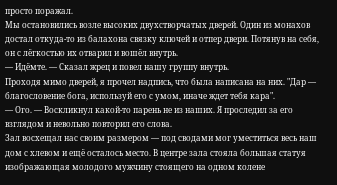просто поражал.
Мы остановились возле высоких двухстворчатых дверей. Один из монахов достал откуда-то из балахона связку ключей и отпер двери. Потянув на себя, он с лёгкостью их отварил и вошёл внутрь.
— Идёмте. — Сказал жрец и повел нашу группу внутрь.
Проходя мимо дверей, я прочел надпись, что была написана на них. "Дар — благословение бога, используй его с умом, иначе ждет тебя кара".
— Ого. — Воскликнул какой-то парень не из наших. Я проследил за его взглядом и невольно повторил его слова.
Зал восхещал нас своим размером — под сводами мог уместиться весь наш дом с хлевом и ещё осталось место. В центре зала стояла большая статуя изображающая молодого мужчину стоящего на одном колене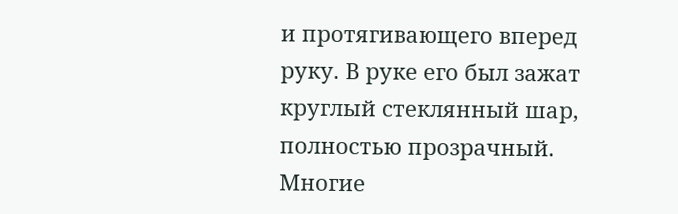и протягивающего вперед руку. В руке его был зажат круглый стеклянный шар, полностью прозрачный.
Многие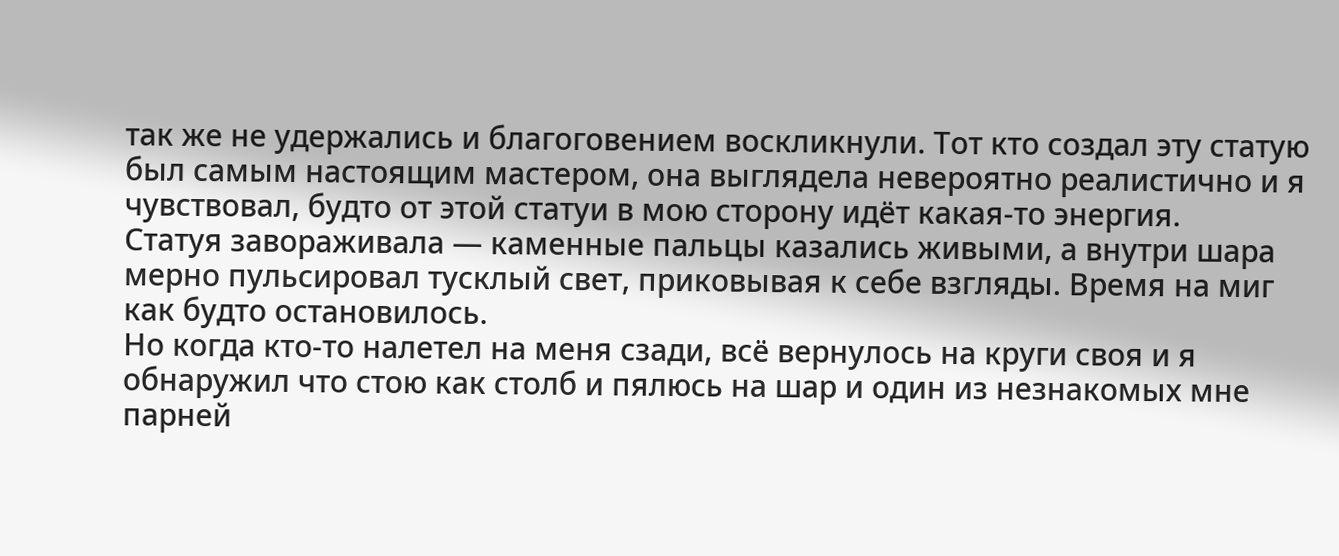так же не удержались и благоговением воскликнули. Тот кто создал эту статую был самым настоящим мастером, она выглядела невероятно реалистично и я чувствовал, будто от этой статуи в мою сторону идёт какая-то энергия.
Статуя завораживала — каменные пальцы казались живыми, а внутри шара мерно пульсировал тусклый свет, приковывая к себе взгляды. Время на миг как будто остановилось.
Но когда кто-то налетел на меня сзади, всё вернулось на круги своя и я обнаружил что стою как столб и пялюсь на шар и один из незнакомых мне парней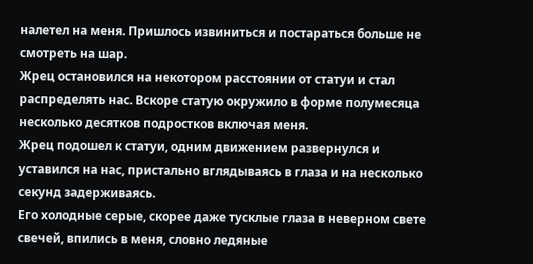налетел на меня. Пришлось извиниться и постараться больше не смотреть на шар.
Жрец остановился на некотором расстоянии от статуи и стал распределять нас. Вскоре статую окружило в форме полумесяца несколько десятков подростков включая меня.
Жрец подошел к статуи, одним движением развернулся и уставился на нас, пристально вглядываясь в глаза и на несколько секунд задерживаясь.
Его холодные серые, скорее даже тусклые глаза в неверном свете свечей, впились в меня, словно ледяные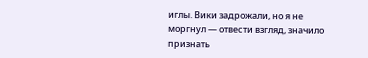иглы. Вики задрожали, но я не моргнул — отвести взгляд, значило признать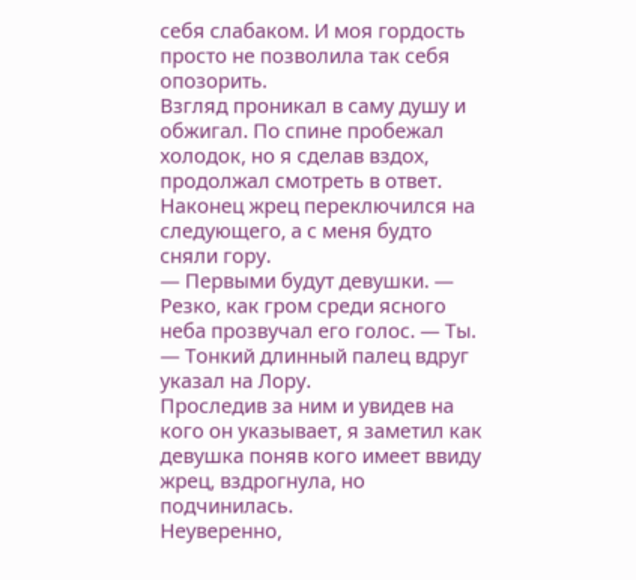себя слабаком. И моя гордость просто не позволила так себя опозорить.
Взгляд проникал в саму душу и обжигал. По спине пробежал холодок, но я сделав вздох, продолжал смотреть в ответ. Наконец жрец переключился на следующего, а с меня будто сняли гору.
— Первыми будут девушки. — Резко, как гром среди ясного неба прозвучал его голос. — Ты. — Тонкий длинный палец вдруг указал на Лору.
Проследив за ним и увидев на кого он указывает, я заметил как девушка поняв кого имеет ввиду жрец, вздрогнула, но подчинилась.
Неуверенно,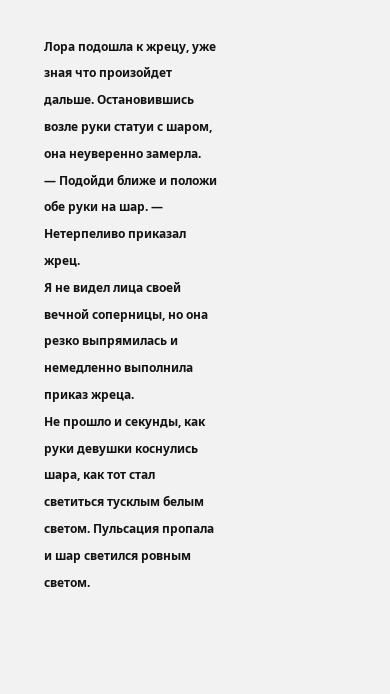Лора подошла к жрецу, уже зная что произойдет дальше. Остановившись возле руки статуи с шаром, она неуверенно замерла.
— Подойди ближе и положи обе руки на шар. — Нетерпеливо приказал жрец.
Я не видел лица своей вечной соперницы, но она резко выпрямилась и немедленно выполнила приказ жреца.
Не прошло и секунды, как руки девушки коснулись шара, как тот стал светиться тусклым белым светом. Пульсация пропала и шар светился ровным светом.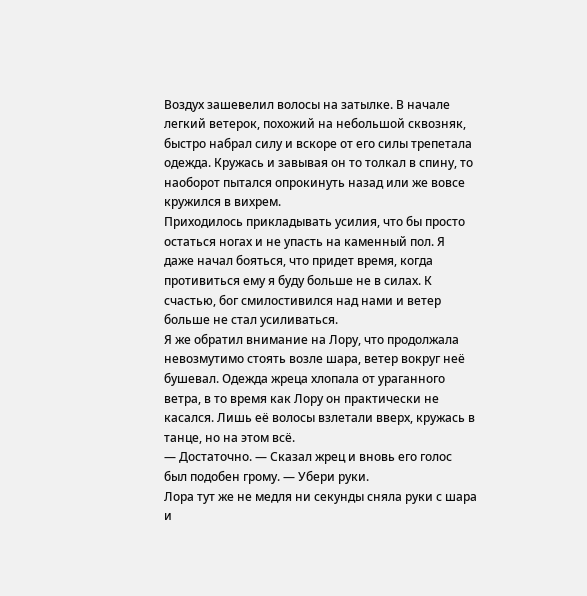Воздух зашевелил волосы на затылке. В начале легкий ветерок, похожий на небольшой сквозняк, быстро набрал силу и вскоре от его силы трепетала одежда. Кружась и завывая он то толкал в спину, то наоборот пытался опрокинуть назад или же вовсе кружился в вихрем.
Приходилось прикладывать усилия, что бы просто остаться ногах и не упасть на каменный пол. Я даже начал бояться, что придет время, когда противиться ему я буду больше не в силах. К счастью, бог смилостивился над нами и ветер больше не стал усиливаться.
Я же обратил внимание на Лору, что продолжала невозмутимо стоять возле шара, ветер вокруг неё бушевал. Одежда жреца хлопала от ураганного ветра, в то время как Лору он практически не касался. Лишь её волосы взлетали вверх, кружась в танце, но на этом всё.
— Достаточно. — Сказал жрец и вновь его голос был подобен грому. — Убери руки.
Лора тут же не медля ни секунды сняла руки с шара и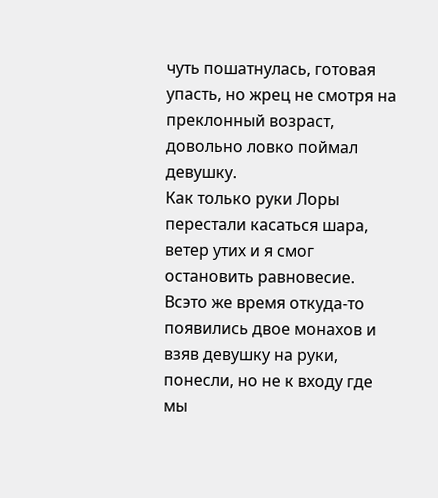чуть пошатнулась, готовая упасть, но жрец не смотря на преклонный возраст, довольно ловко поймал девушку.
Как только руки Лоры перестали касаться шара, ветер утих и я смог остановить равновесие. Всэто же время откуда-то появились двое монахов и взяв девушку на руки, понесли, но не к входу где мы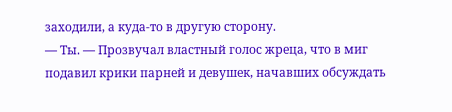заходили, а куда-то в другую сторону.
— Ты. — Прозвучал властный голос жреца, что в миг подавил крики парней и девушек, начавших обсуждать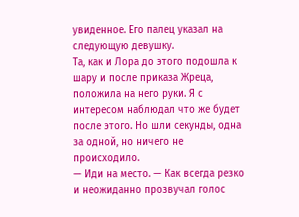увиденное. Его палец указал на следующую девушку.
Та, как и Лора до этого подошла к шару и после приказа Жреца, положила на него руки. Я с интересом наблюдал что же будет после этого. Но шли секунды, одна за одной, но ничего не происходило.
— Иди на место. — Как всегда резко и неожиданно прозвучал голос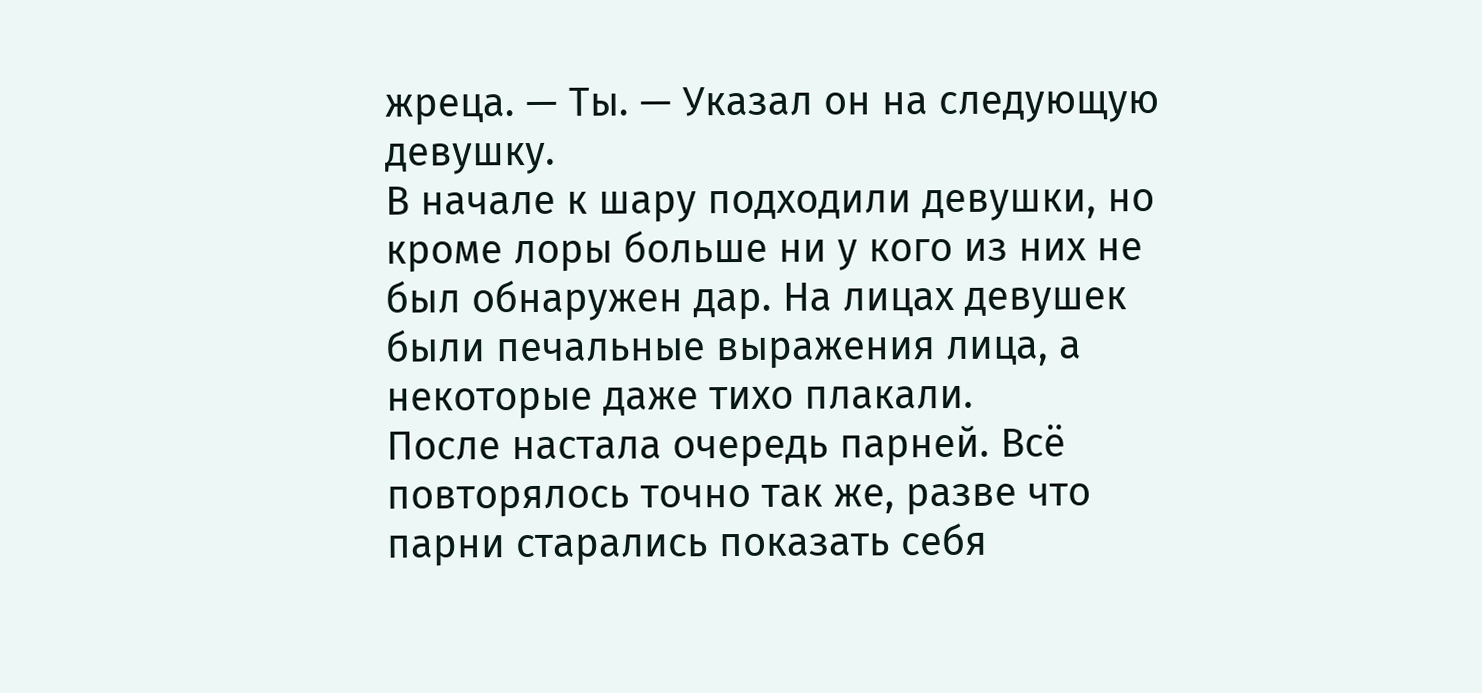жреца. — Ты. — Указал он на следующую девушку.
В начале к шару подходили девушки, но кроме лоры больше ни у кого из них не был обнаружен дар. На лицах девушек были печальные выражения лица, а некоторые даже тихо плакали.
После настала очередь парней. Всё повторялось точно так же, разве что парни старались показать себя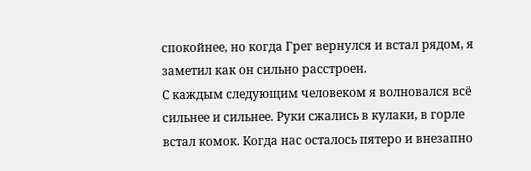спокойнее, но когда Грег вернулся и встал рядом, я заметил как он сильно расстроен.
С каждым следующим человеком я волновался всё сильнее и сильнее. Руки сжались в кулаки, в горле встал комок. Когда нас осталось пятеро и внезапно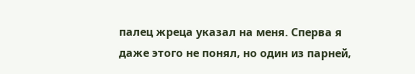палец жреца указал на меня. Сперва я даже этого не понял, но один из парней,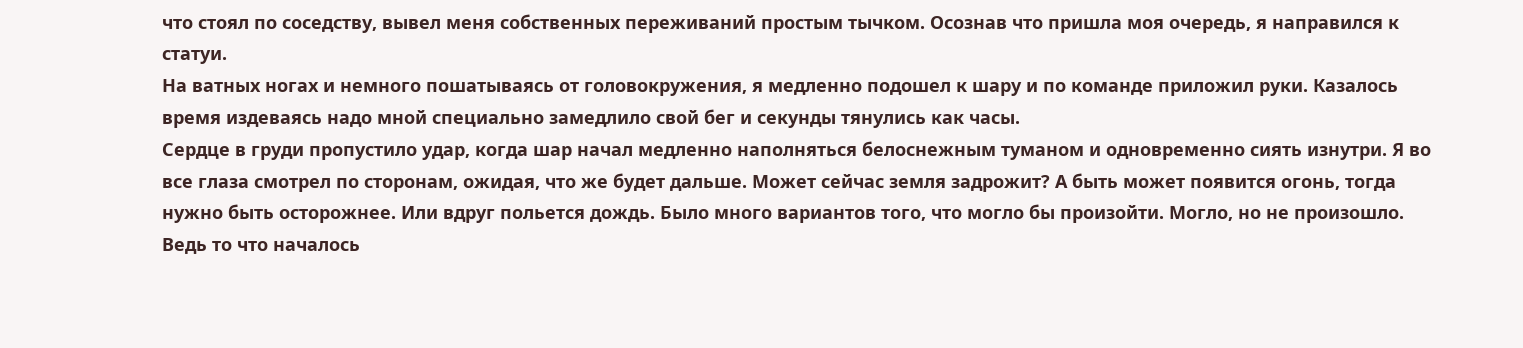что стоял по соседству, вывел меня собственных переживаний простым тычком. Осознав что пришла моя очередь, я направился к статуи.
На ватных ногах и немного пошатываясь от головокружения, я медленно подошел к шару и по команде приложил руки. Казалось время издеваясь надо мной специально замедлило свой бег и секунды тянулись как часы.
Сердце в груди пропустило удар, когда шар начал медленно наполняться белоснежным туманом и одновременно сиять изнутри. Я во все глаза смотрел по сторонам, ожидая, что же будет дальше. Может сейчас земля задрожит? А быть может появится огонь, тогда нужно быть осторожнее. Или вдруг польется дождь. Было много вариантов того, что могло бы произойти. Могло, но не произошло. Ведь то что началось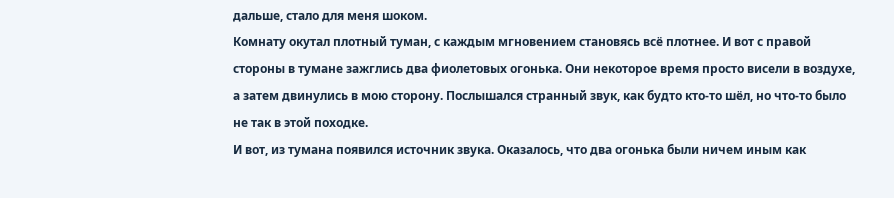дальше, стало для меня шоком.
Комнату окутал плотный туман, с каждым мгновением становясь всё плотнее. И вот с правой стороны в тумане зажглись два фиолетовых огонька. Они некоторое время просто висели в воздухе, а затем двинулись в мою сторону. Послышался странный звук, как будто кто-то шёл, но что-то было не так в этой походке.
И вот, из тумана появился источник звука. Оказалось, что два огонька были ничем иным как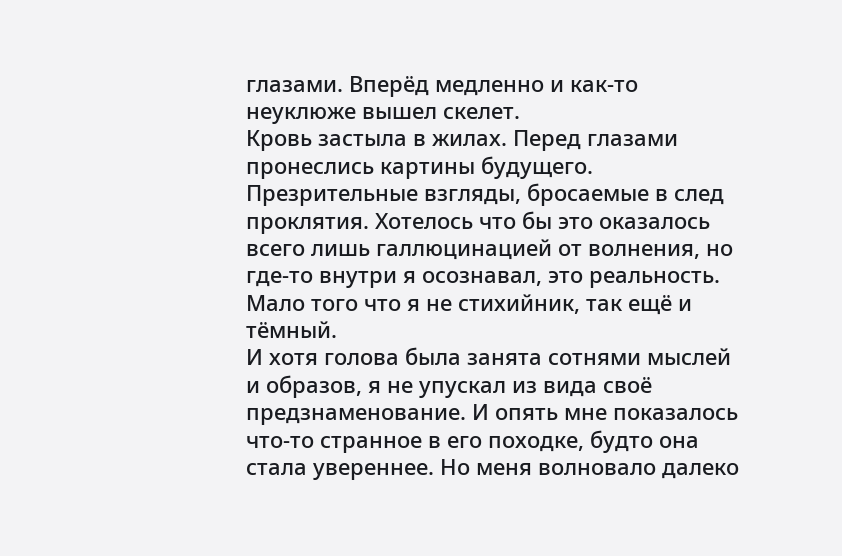глазами. Вперёд медленно и как-то неуклюже вышел скелет.
Кровь застыла в жилах. Перед глазами пронеслись картины будущего. Презрительные взгляды, бросаемые в след проклятия. Хотелось что бы это оказалось всего лишь галлюцинацией от волнения, но где-то внутри я осознавал, это реальность. Мало того что я не стихийник, так ещё и тёмный.
И хотя голова была занята сотнями мыслей и образов, я не упускал из вида своё предзнаменование. И опять мне показалось что-то странное в его походке, будто она стала увереннее. Но меня волновало далеко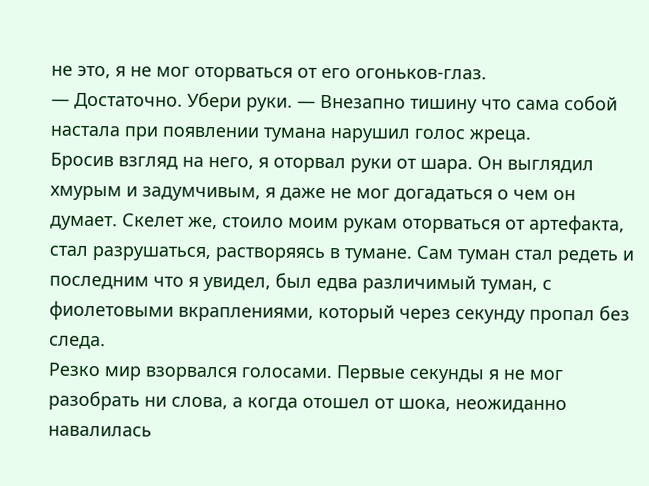не это, я не мог оторваться от его огоньков-глаз.
— Достаточно. Убери руки. — Внезапно тишину что сама собой настала при появлении тумана нарушил голос жреца.
Бросив взгляд на него, я оторвал руки от шара. Он выглядил хмурым и задумчивым, я даже не мог догадаться о чем он думает. Скелет же, стоило моим рукам оторваться от артефакта, стал разрушаться, растворяясь в тумане. Сам туман стал редеть и последним что я увидел, был едва различимый туман, с фиолетовыми вкраплениями, который через секунду пропал без следа.
Резко мир взорвался голосами. Первые секунды я не мог разобрать ни слова, а когда отошел от шока, неожиданно навалилась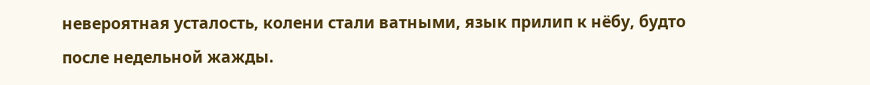невероятная усталость, колени стали ватными, язык прилип к нёбу, будто после недельной жажды.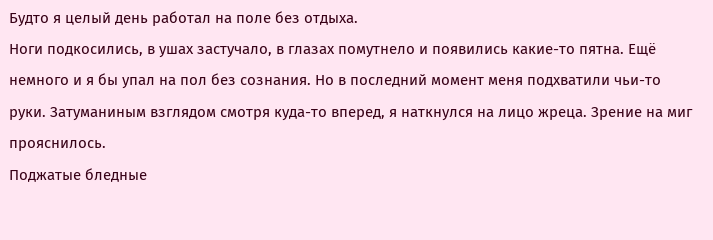Будто я целый день работал на поле без отдыха.
Ноги подкосились, в ушах застучало, в глазах помутнело и появились какие-то пятна. Ещё немного и я бы упал на пол без сознания. Но в последний момент меня подхватили чьи-то руки. Затуманиным взглядом смотря куда-то вперед, я наткнулся на лицо жреца. Зрение на миг прояснилось.
Поджатые бледные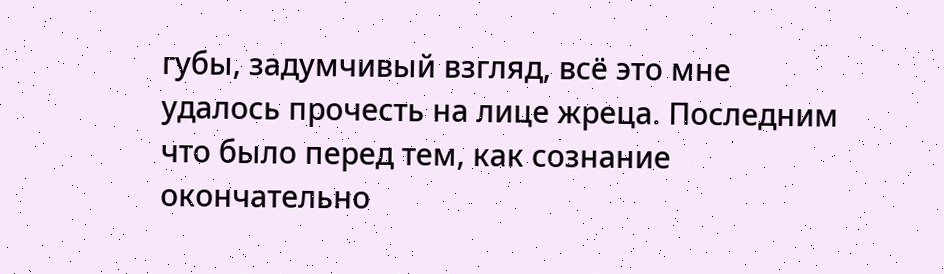губы, задумчивый взгляд, всё это мне удалось прочесть на лице жреца. Последним что было перед тем, как сознание окончательно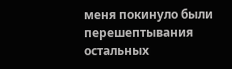меня покинуло были перешептывания остальных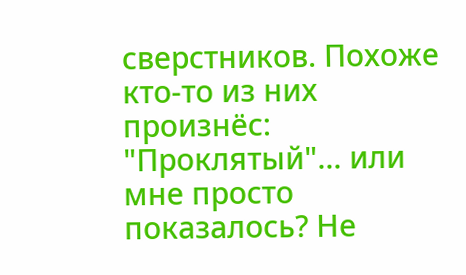сверстников. Похоже кто-то из них произнёс: "Проклятый"... или мне просто показалось? Не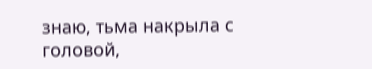знаю, тьма накрыла с головой,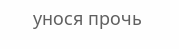унося прочь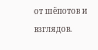от шёпотов и взглядов.